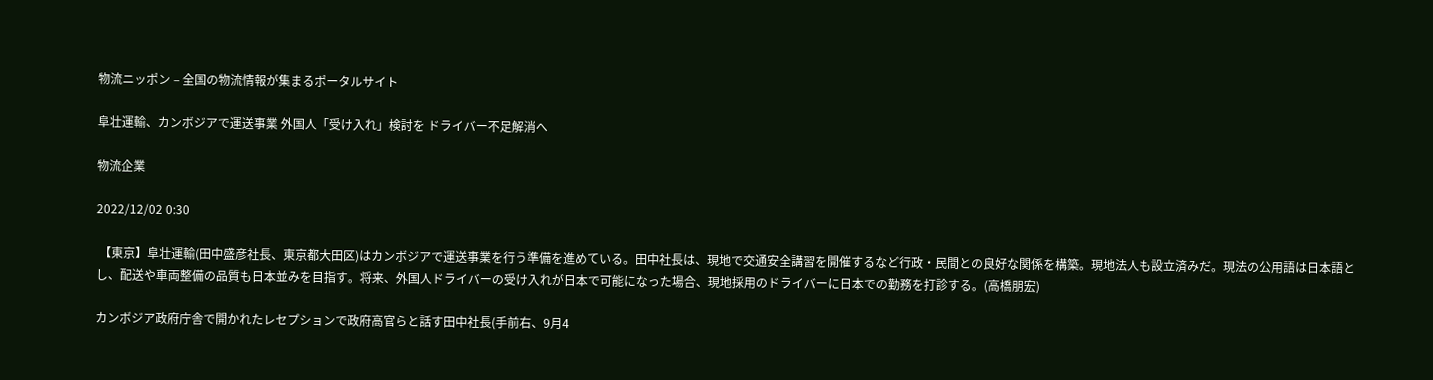物流ニッポン – 全国の物流情報が集まるポータルサイト

阜壮運輸、カンボジアで運送事業 外国人「受け入れ」検討を ドライバー不足解消へ

物流企業

2022/12/02 0:30

 【東京】阜壮運輸(田中盛彦社長、東京都大田区)はカンボジアで運送事業を行う準備を進めている。田中社長は、現地で交通安全講習を開催するなど行政・民間との良好な関係を構築。現地法人も設立済みだ。現法の公用語は日本語とし、配送や車両整備の品質も日本並みを目指す。将来、外国人ドライバーの受け入れが日本で可能になった場合、現地採用のドライバーに日本での勤務を打診する。(高橋朋宏)

カンボジア政府庁舎で開かれたレセプションで政府高官らと話す田中社長(手前右、9月4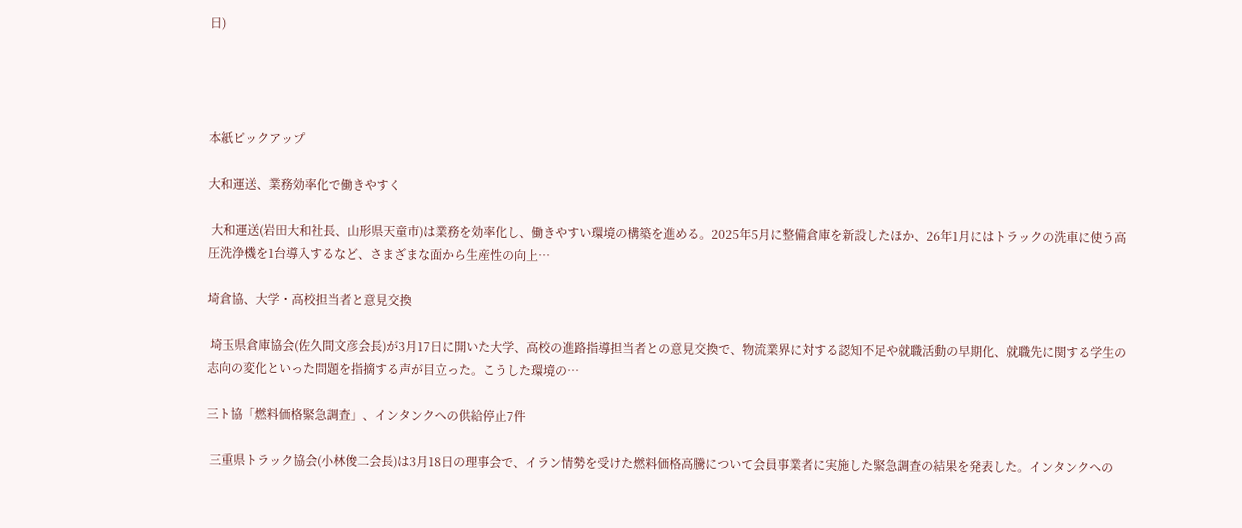日)




本紙ピックアップ

大和運送、業務効率化で働きやすく

 大和運送(岩田大和社長、山形県天童市)は業務を効率化し、働きやすい環境の構築を進める。2025年5月に整備倉庫を新設したほか、26年1月にはトラックの洗車に使う高圧洗浄機を1台導入するなど、さまざまな面から生産性の向上…

埼倉協、大学・高校担当者と意見交換

 埼玉県倉庫協会(佐久間文彦会長)が3月17日に開いた大学、高校の進路指導担当者との意見交換で、物流業界に対する認知不足や就職活動の早期化、就職先に関する学生の志向の変化といった問題を指摘する声が目立った。こうした環境の…

三ト協「燃料価格緊急調査」、インタンクへの供給停止7件

 三重県トラック協会(小林俊二会長)は3月18日の理事会で、イラン情勢を受けた燃料価格高騰について会員事業者に実施した緊急調査の結果を発表した。インタンクへの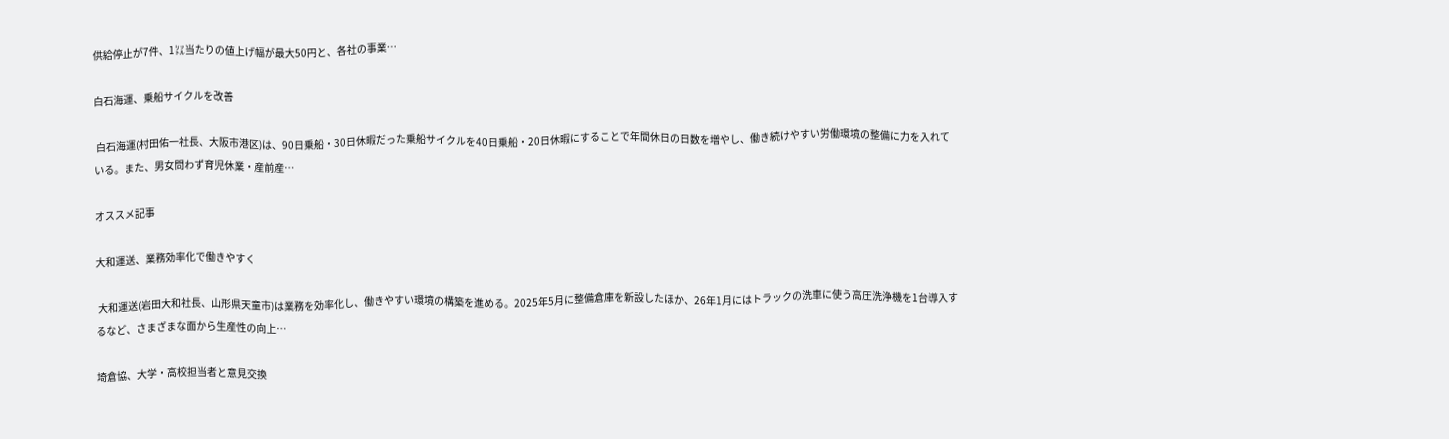供給停止が7件、1㍑当たりの値上げ幅が最大50円と、各社の事業…

白石海運、乗船サイクルを改善

 白石海運(村田佑一社長、大阪市港区)は、90日乗船・30日休暇だった乗船サイクルを40日乗船・20日休暇にすることで年間休日の日数を増やし、働き続けやすい労働環境の整備に力を入れている。また、男女問わず育児休業・産前産…

オススメ記事

大和運送、業務効率化で働きやすく

 大和運送(岩田大和社長、山形県天童市)は業務を効率化し、働きやすい環境の構築を進める。2025年5月に整備倉庫を新設したほか、26年1月にはトラックの洗車に使う高圧洗浄機を1台導入するなど、さまざまな面から生産性の向上…

埼倉協、大学・高校担当者と意見交換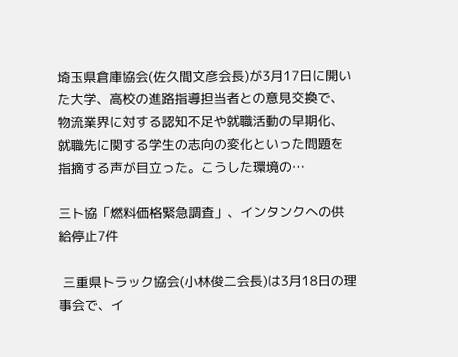埼玉県倉庫協会(佐久間文彦会長)が3月17日に開いた大学、高校の進路指導担当者との意見交換で、物流業界に対する認知不足や就職活動の早期化、就職先に関する学生の志向の変化といった問題を指摘する声が目立った。こうした環境の…

三ト協「燃料価格緊急調査」、インタンクへの供給停止7件

 三重県トラック協会(小林俊二会長)は3月18日の理事会で、イ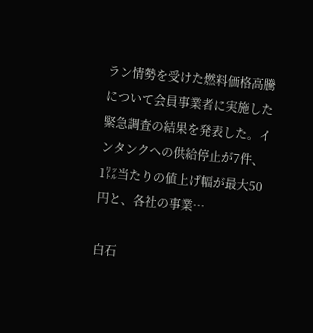ラン情勢を受けた燃料価格高騰について会員事業者に実施した緊急調査の結果を発表した。インタンクへの供給停止が7件、1㍑当たりの値上げ幅が最大50円と、各社の事業…

白石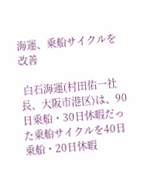海運、乗船サイクルを改善

 白石海運(村田佑一社長、大阪市港区)は、90日乗船・30日休暇だった乗船サイクルを40日乗船・20日休暇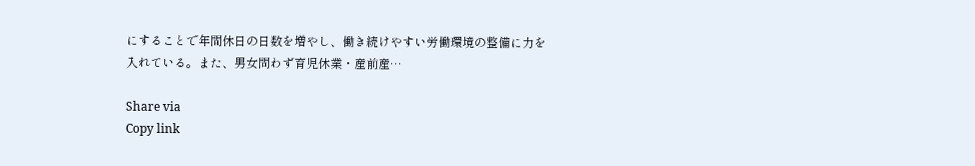にすることで年間休日の日数を増やし、働き続けやすい労働環境の整備に力を入れている。また、男女問わず育児休業・産前産…

Share via
Copy link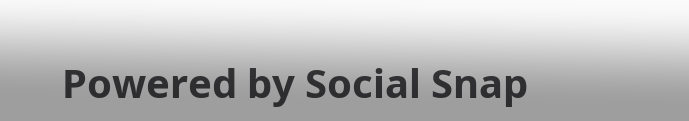Powered by Social Snap